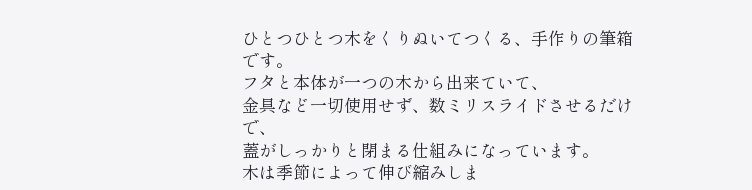ひとつひとつ木をくりぬいてつくる、手作りの筆箱です。
フタと本体が一つの木から出来ていて、
金具など一切使用せず、数ミリスライドさせるだけで、
蓋がしっかりと閉まる仕組みになっています。
木は季節によって伸び縮みしま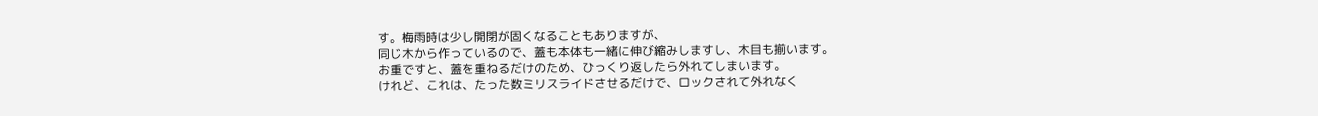す。梅雨時は少し開閉が固くなることもありますが、
同じ木から作っているので、蓋も本体も一緒に伸び縮みしますし、木目も揃います。
お重ですと、蓋を重ねるだけのため、ひっくり返したら外れてしまいます。
けれど、これは、たった数ミリスライドさせるだけで、ロックされて外れなく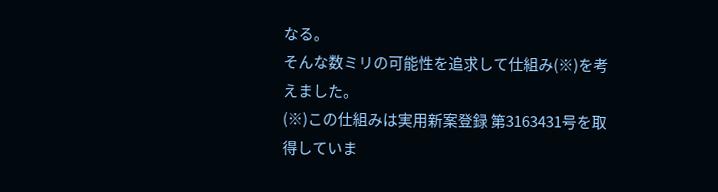なる。
そんな数ミリの可能性を追求して仕組み(※)を考えました。
(※)この仕組みは実用新案登録 第3163431号を取得していま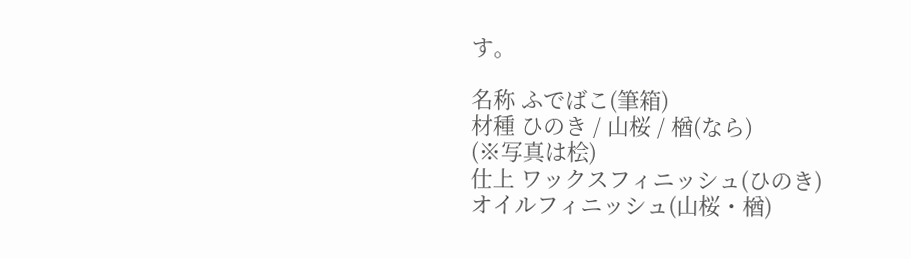す。

名称 ふでばこ(筆箱)
材種 ひのき / 山桜 / 楢(なら)
(※写真は桧)
仕上 ワックスフィニッシュ(ひのき)
オイルフィニッシュ(山桜・楢)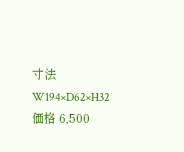寸法 W194×D62×H32
価格 6,500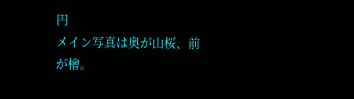円
メイン写真は奥が山桜、前が檜。